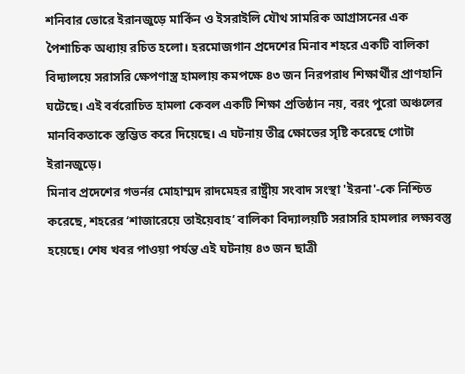শনিবার ভোরে ইরানজুড়ে মার্কিন ও ইসরাইলি যৌথ সামরিক আগ্রাসনের এক পৈশাচিক অধ্যায় রচিত হলো। হরমোজগান প্রদেশের মিনাব শহরে একটি বালিকা বিদ্যালয়ে সরাসরি ক্ষেপণাস্ত্র হামলায় কমপক্ষে ৪৩ জন নিরপরাধ শিক্ষার্থীর প্রাণহানি ঘটেছে। এই বর্বরোচিত হামলা কেবল একটি শিক্ষা প্রতিষ্ঠান নয়, বরং পুরো অঞ্চলের মানবিকতাকে স্তম্ভিত করে দিয়েছে। এ ঘটনায় তীব্র ক্ষোভের সৃষ্টি করেছে গোটা ইরানজুড়ে।
মিনাব প্রদেশের গভর্নর মোহাম্মদ রাদমেহর রাষ্ট্রীয় সংবাদ সংস্থা 'ইরনা'-কে নিশ্চিত করেছে, শহরের ‘শাজারেয়ে তাইয়েবাহ’ বালিকা বিদ্যালয়টি সরাসরি হামলার লক্ষ্যবস্তু হয়েছে। শেষ খবর পাওয়া পর্যন্ত এই ঘটনায় ৪৩ জন ছাত্রী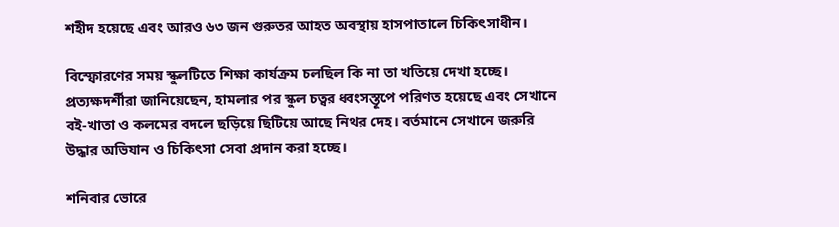শহীদ হয়েছে এবং আরও ৬৩ জন গুরুতর আহত অবস্থায় হাসপাতালে চিকিৎসাধীন।

বিস্ফোরণের সময় স্কুলটিতে শিক্ষা কার্যক্রম চলছিল কি না তা খতিয়ে দেখা হচ্ছে। প্রত্যক্ষদর্শীরা জানিয়েছেন, হামলার পর স্কুল চত্বর ধ্বংসস্তূপে পরিণত হয়েছে এবং সেখানে বই-খাতা ও কলমের বদলে ছড়িয়ে ছিটিয়ে আছে নিথর দেহ। বর্তমানে সেখানে জরুরি উদ্ধার অভিযান ও চিকিৎসা সেবা প্রদান করা হচ্ছে।

শনিবার ভোরে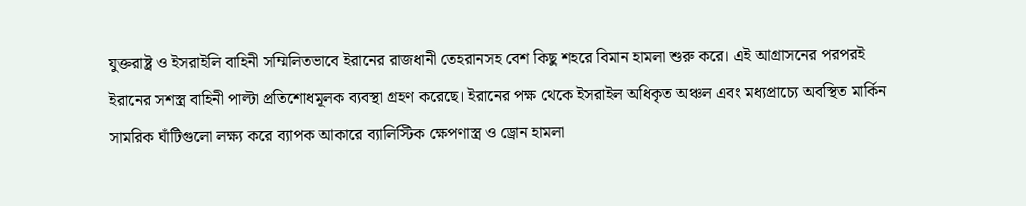যুক্তরাষ্ট্র ও ইসরাইলি বাহিনী সম্মিলিতভাবে ইরানের রাজধানী তেহরানসহ বেশ কিছু শহরে বিমান হামলা শুরু করে। এই আগ্রাসনের পরপরই ইরানের সশস্ত্র বাহিনী পাল্টা প্রতিশোধমূলক ব্যবস্থা গ্রহণ করেছে। ইরানের পক্ষ থেকে ইসরাইল অধিকৃত অঞ্চল এবং মধ্যপ্রাচ্যে অবস্থিত মার্কিন সামরিক ঘাঁটিগুলো লক্ষ্য করে ব্যাপক আকারে ব্যালিস্টিক ক্ষেপণাস্ত্র ও ড্রোন হামলা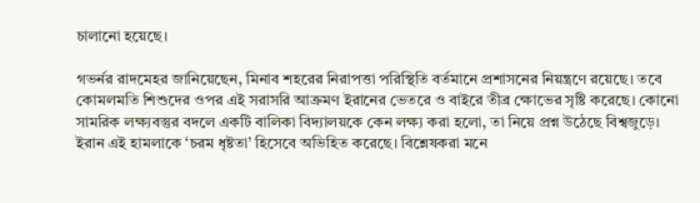চালানো হয়েছে।

গভর্নর রাদমেহর জানিয়েছেন, মিনাব শহরের নিরাপত্তা পরিস্থিতি বর্তমানে প্রশাসনের নিয়ন্ত্রণে রয়েছে। তবে কোমলমতি শিশুদের ওপর এই সরাসরি আক্রমণ ইরানের ভেতরে ও বাইরে তীব্র ক্ষোভের সৃষ্টি করেছে। কোনো সামরিক লক্ষ্যবস্তুর বদলে একটি বালিকা বিদ্যালয়কে কেন লক্ষ্য করা হলো, তা নিয়ে প্রশ্ন উঠেছে বিশ্বজুড়ে।
ইরান এই হামলাকে ‘চরম ধৃষ্টতা’ হিসেবে অভিহিত করেছে। বিশ্লেষকরা মনে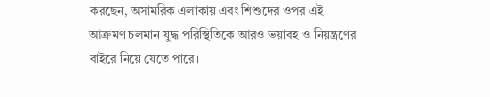করছেন, অসামরিক এলাকায় এবং শিশুদের ওপর এই আক্রমণ চলমান যুদ্ধ পরিস্থিতিকে আরও ভয়াবহ ও নিয়ন্ত্রণের বাইরে নিয়ে যেতে পারে।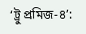‘ট্রু প্রমিজ-৪’: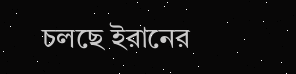চলছে ইরানের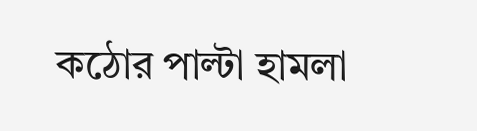কঠোর পাল্টা হামলা